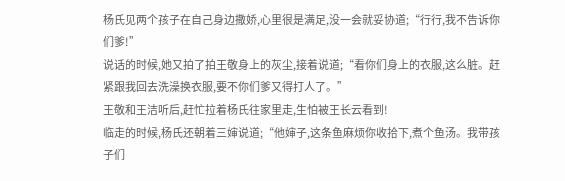杨氏见两个孩子在自己身边撒娇,心里很是满足,没一会就妥协道;“行行,我不告诉你们爹!”
说话的时候,她又拍了拍王敬身上的灰尘,接着说道;“看你们身上的衣服,这么脏。赶紧跟我回去洗澡换衣服,要不你们爹又得打人了。”
王敬和王洁听后,赶忙拉着杨氏往家里走,生怕被王长云看到!
临走的时候,杨氏还朝着三婶说道;“他婶子,这条鱼麻烦你收拾下,煮个鱼汤。我带孩子们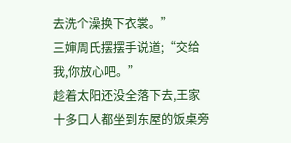去洗个澡换下衣裳。”
三婶周氏摆摆手说道;“交给我,你放心吧。”
趁着太阳还没全落下去,王家十多口人都坐到东屋的饭桌旁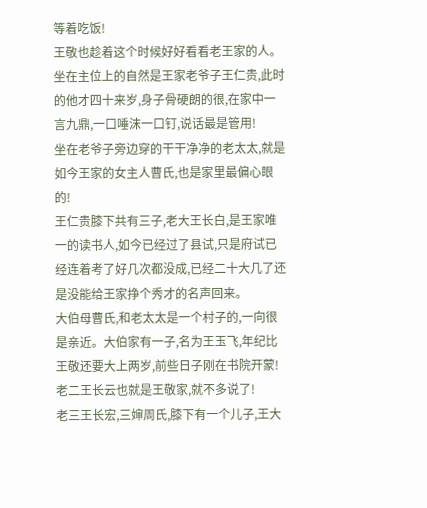等着吃饭!
王敬也趁着这个时候好好看看老王家的人。
坐在主位上的自然是王家老爷子王仁贵,此时的他才四十来岁,身子骨硬朗的很,在家中一言九鼎,一口唾沫一口钉,说话最是管用!
坐在老爷子旁边穿的干干净净的老太太,就是如今王家的女主人曹氏,也是家里最偏心眼的!
王仁贵膝下共有三子,老大王长白,是王家唯一的读书人,如今已经过了县试,只是府试已经连着考了好几次都没成,已经二十大几了还是没能给王家挣个秀才的名声回来。
大伯母曹氏,和老太太是一个村子的,一向很是亲近。大伯家有一子,名为王玉飞,年纪比王敬还要大上两岁,前些日子刚在书院开蒙!
老二王长云也就是王敬家,就不多说了!
老三王长宏,三婶周氏,膝下有一个儿子,王大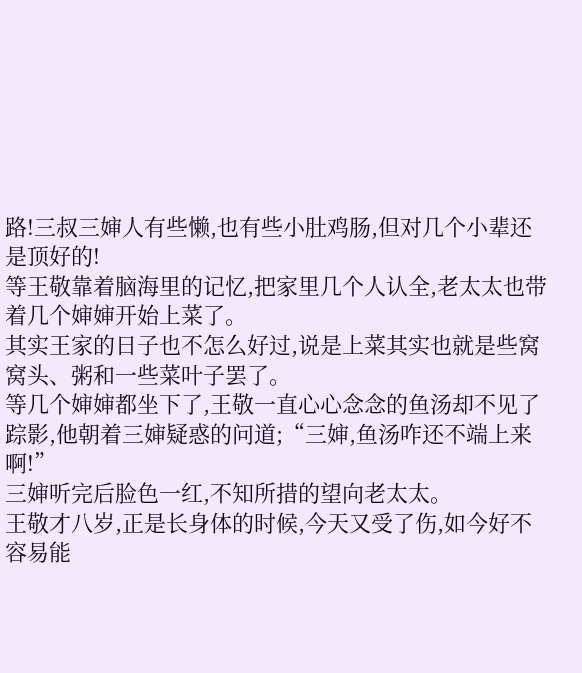路!三叔三婶人有些懒,也有些小肚鸡肠,但对几个小辈还是顶好的!
等王敬靠着脑海里的记忆,把家里几个人认全,老太太也带着几个婶婶开始上菜了。
其实王家的日子也不怎么好过,说是上菜其实也就是些窝窝头、粥和一些菜叶子罢了。
等几个婶婶都坐下了,王敬一直心心念念的鱼汤却不见了踪影,他朝着三婶疑惑的问道;“三婶,鱼汤咋还不端上来啊!”
三婶听完后脸色一红,不知所措的望向老太太。
王敬才八岁,正是长身体的时候,今天又受了伤,如今好不容易能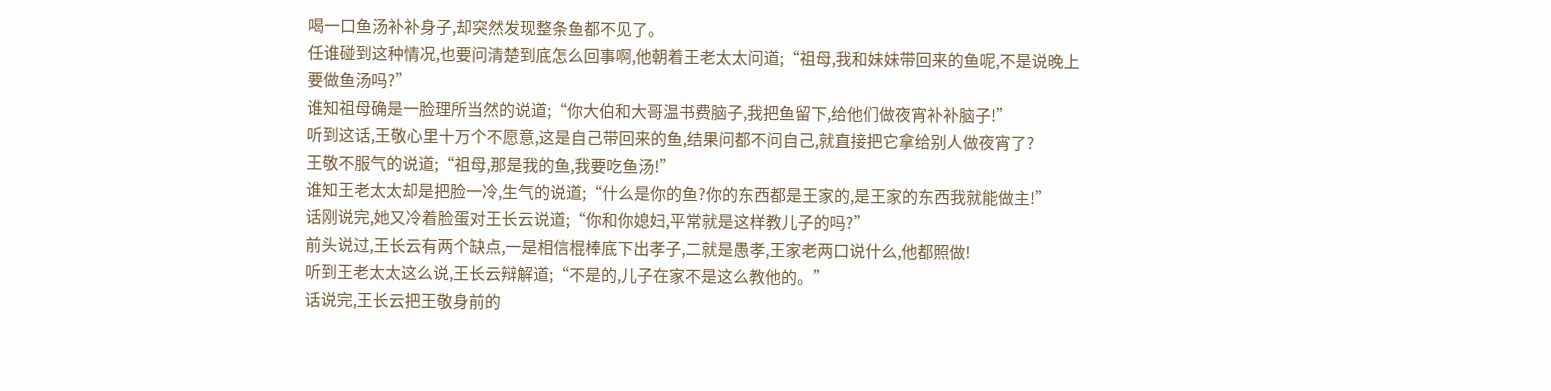喝一口鱼汤补补身子,却突然发现整条鱼都不见了。
任谁碰到这种情况,也要问清楚到底怎么回事啊,他朝着王老太太问道;“祖母,我和妹妹带回来的鱼呢,不是说晚上要做鱼汤吗?”
谁知祖母确是一脸理所当然的说道;“你大伯和大哥温书费脑子,我把鱼留下,给他们做夜宵补补脑子!”
听到这话,王敬心里十万个不愿意,这是自己带回来的鱼,结果问都不问自己,就直接把它拿给别人做夜宵了?
王敬不服气的说道;“祖母,那是我的鱼,我要吃鱼汤!”
谁知王老太太却是把脸一冷,生气的说道;“什么是你的鱼?你的东西都是王家的,是王家的东西我就能做主!”
话刚说完,她又冷着脸蛋对王长云说道;“你和你媳妇,平常就是这样教儿子的吗?”
前头说过,王长云有两个缺点,一是相信棍棒底下出孝子,二就是愚孝,王家老两口说什么,他都照做!
听到王老太太这么说,王长云辩解道;“不是的,儿子在家不是这么教他的。”
话说完,王长云把王敬身前的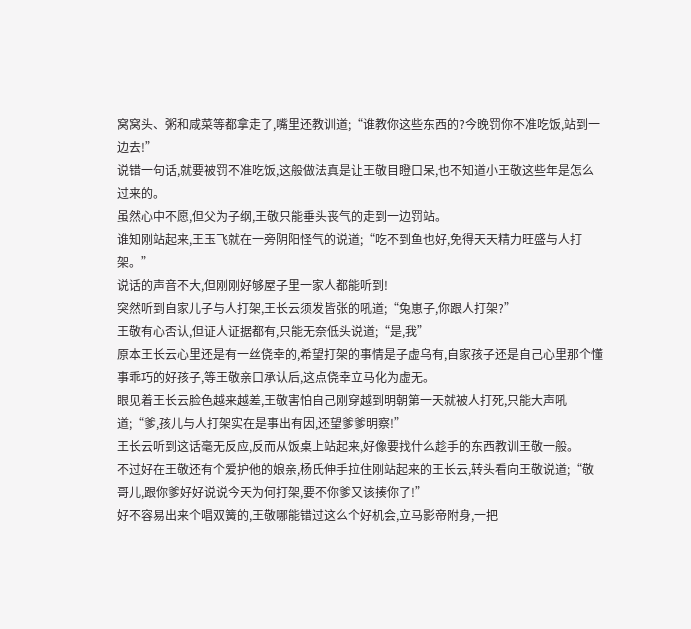窝窝头、粥和咸菜等都拿走了,嘴里还教训道;“谁教你这些东西的?今晚罚你不准吃饭,站到一边去!”
说错一句话,就要被罚不准吃饭,这般做法真是让王敬目瞪口呆,也不知道小王敬这些年是怎么过来的。
虽然心中不愿,但父为子纲,王敬只能垂头丧气的走到一边罚站。
谁知刚站起来,王玉飞就在一旁阴阳怪气的说道;“吃不到鱼也好,免得天天精力旺盛与人打架。”
说话的声音不大,但刚刚好够屋子里一家人都能听到!
突然听到自家儿子与人打架,王长云须发皆张的吼道;“兔崽子,你跟人打架?”
王敬有心否认,但证人证据都有,只能无奈低头说道;“是,我”
原本王长云心里还是有一丝侥幸的,希望打架的事情是子虚乌有,自家孩子还是自己心里那个懂事乖巧的好孩子,等王敬亲口承认后,这点侥幸立马化为虚无。
眼见着王长云脸色越来越差,王敬害怕自己刚穿越到明朝第一天就被人打死,只能大声吼道;“爹,孩儿与人打架实在是事出有因,还望爹爹明察!”
王长云听到这话毫无反应,反而从饭桌上站起来,好像要找什么趁手的东西教训王敬一般。
不过好在王敬还有个爱护他的娘亲,杨氏伸手拉住刚站起来的王长云,转头看向王敬说道;“敬哥儿,跟你爹好好说说今天为何打架,要不你爹又该揍你了!”
好不容易出来个唱双簧的,王敬哪能错过这么个好机会,立马影帝附身,一把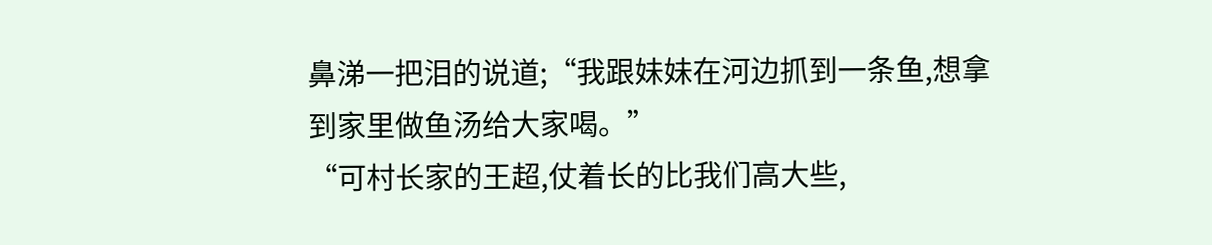鼻涕一把泪的说道;“我跟妹妹在河边抓到一条鱼,想拿到家里做鱼汤给大家喝。”
“可村长家的王超,仗着长的比我们高大些,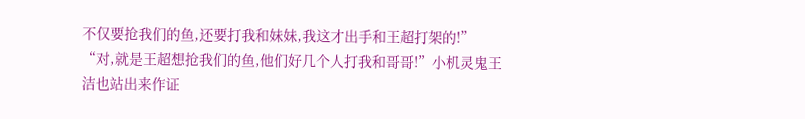不仅要抢我们的鱼,还要打我和妹妹,我这才出手和王超打架的!”
“对,就是王超想抢我们的鱼,他们好几个人打我和哥哥!”小机灵鬼王洁也站出来作证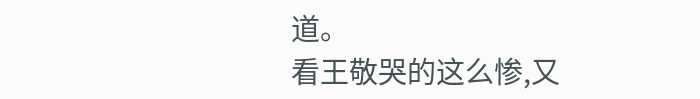道。
看王敬哭的这么惨,又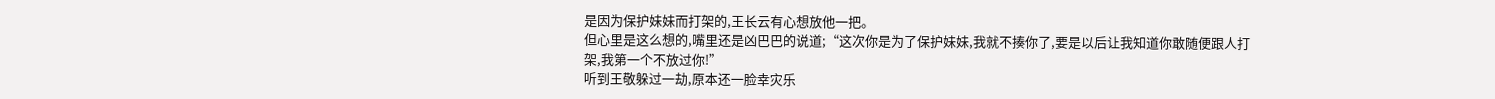是因为保护妹妹而打架的,王长云有心想放他一把。
但心里是这么想的,嘴里还是凶巴巴的说道;“这次你是为了保护妹妹,我就不揍你了,要是以后让我知道你敢随便跟人打架,我第一个不放过你!”
听到王敬躲过一劫,原本还一脸幸灾乐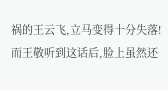祸的王云飞,立马变得十分失落!
而王敬听到这话后,脸上虽然还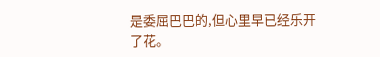是委屈巴巴的,但心里早已经乐开了花。